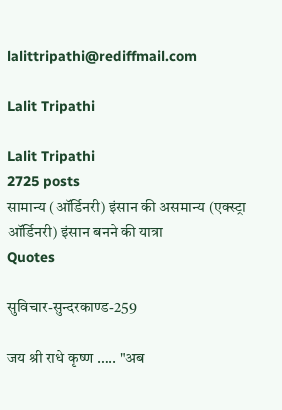lalittripathi@rediffmail.com

Lalit Tripathi

Lalit Tripathi
2725 posts
सामान्य (ऑर्डिनरी) इंसान की असमान्य (एक्स्ट्रा ऑर्डिनरी) इंसान बनने की यात्रा
Quotes

सुविचार-सुन्दरकाण्ड-259

जय श्री राधे कृष्ण ….. "अब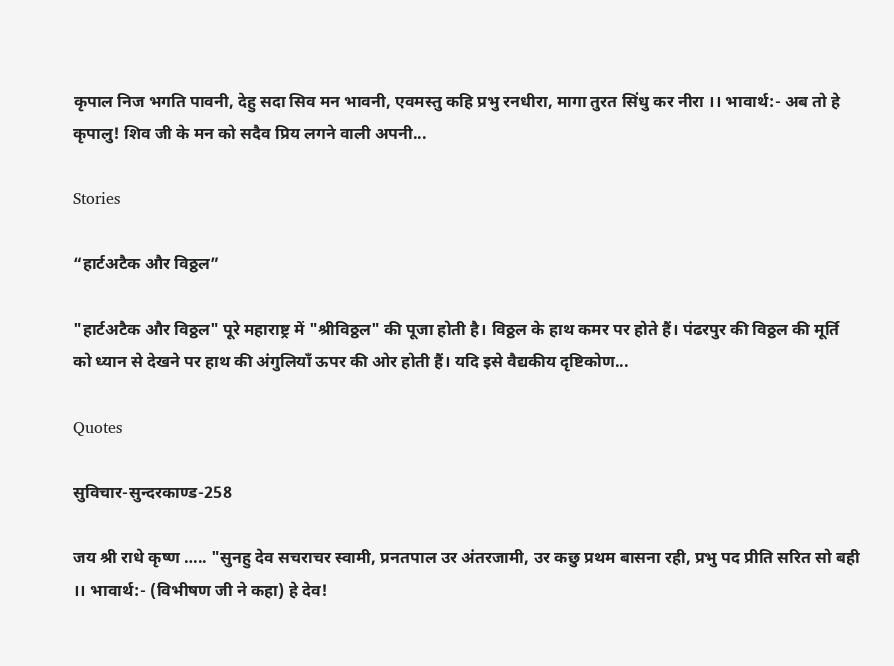कृपाल निज भगति पावनी, देहु सदा सिव मन भावनी, एवमस्तु कहि प्रभु रनधीरा, मागा तुरत सिंधु कर नीरा ।। भावार्थ:- अब तो हे कृपालु! शिव जी के मन को सदैव प्रिय लगने वाली अपनी...

Stories

“हार्टअटैक और विठ्ठल”

"हार्टअटैक और विठ्ठल" पूरे महाराष्ट्र में "श्रीविठ्ठल" की पूजा होती है। विठ्ठल के हाथ कमर पर होते हैं। पंढरपुर की विठ्ठल की मूर्ति को ध्यान से देखने पर हाथ की अंगुलियाँ ऊपर की ओर होती हैं। यदि इसे वैद्यकीय दृष्टिकोण...

Quotes

सुविचार-सुन्दरकाण्ड-258

जय श्री राधे कृष्ण ….. "सुनहु देव सचराचर स्वामी, प्रनतपाल उर अंतरजामी, उर कछु प्रथम बासना रही, प्रभु पद प्रीति सरित सो बही ।। भावार्थ:- (विभीषण जी ने कहा) हे देव!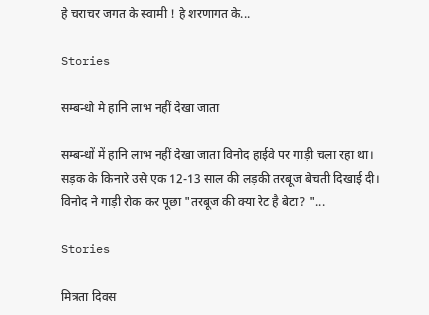हे चराचर जगत के स्वामी ! हे शरणागत के...

Stories

सम्बन्धो मे हानि लाभ नहीं देखा जाता

सम्बन्धों में हानि लाभ नहीं देखा जाता विनोद हाईवे पर गाड़ी चला रहा था। सड़क के किनारे उसे एक 12-13 साल की लड़की तरबूज बेचती दिखाई दी। विनोद ने गाड़ी रोक कर पूछा "तरबूज की क्या रेट है बेटा? "...

Stories

मित्रता दिवस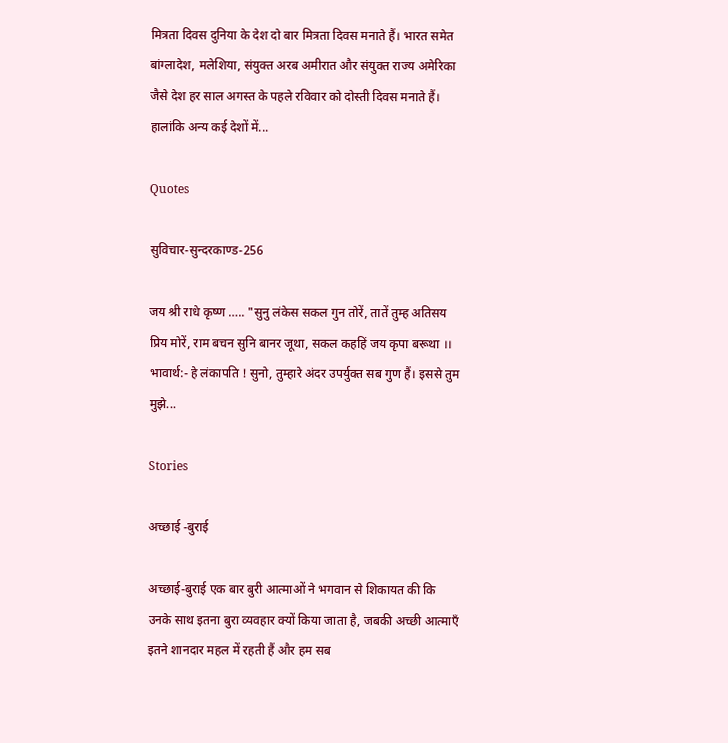मित्रता दिवस दुनिया के देश दो बार मित्रता दिवस मनाते हैं। भारत समेत बांग्लादेश, मलेशिया, संयुक्त अरब अमीरात और संयुक्त राज्य अमेरिका जैसे देश हर साल अगस्त के पहले रविवार को दोस्ती दिवस मनाते हैं। हालांकि अन्य कई देशों में...

Quotes

सुविचार-सुन्दरकाण्ड-256

जय श्री राधे कृष्ण ….. "सुनु लंकेस सकल गुन तोरें, तातें तुम्ह अतिसय प्रिय मोरें, राम बचन सुनि बानर जूथा, सकल कहहिं जय कृपा बरूथा ।। भावार्थ:- हे लंकापति ! सुनो, तुम्हारे अंदर उपर्युक्त सब गुण हैं। इससे तुम मुझे...

Stories

अच्छाई -बुराई

अच्छाई-बुराई एक बार बुरी आत्माओं ने भगवान से शिकायत की कि उनके साथ इतना बुरा व्यवहार क्यों किया जाता है, जबकी अच्छी आत्माएँ इतने शानदार महल में रहती हैं और हम सब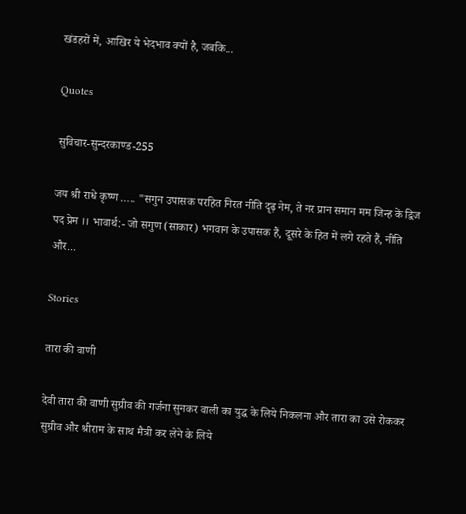खंडहरों में, आखिर ये भेदभाव क्यों है, जबकि...

Quotes

सुविचार-सुन्दरकाण्ड-255

जय श्री राधे कृष्ण ….. "सगुन उपासक परहित निरत नीति दृढ़ नेम, ते नर प्रान समान मम जिन्ह कें द्विज पद प्रेम ।। भावार्थ:- जो सगुण (साकार) भगवान के उपासक हैं, दूसरे के हित में लगे रहते हैं, नीति और...

Stories

तारा की वाणी

देवी तारा की वाणी सुग्रीव की गर्जना सुनकर वाली का युद्ध के लिये निकलना और तारा का उसे रोककर सुग्रीव और श्रीराम के साथ मैत्री कर लेने के लिये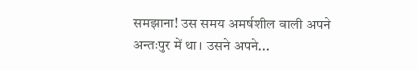समझाना! उस समय अमर्षशील वाली अपने अन्तःपुर में था। उसने अपने...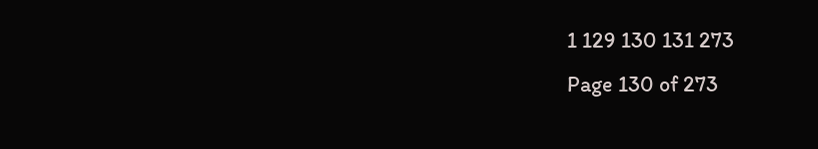1 129 130 131 273
Page 130 of 273